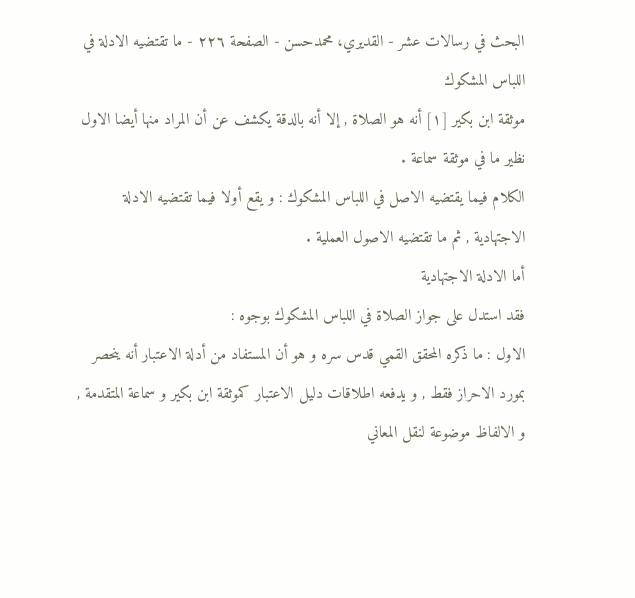البحث في رسالات عشر - القدیري، محمدحسن - الصفحة ٢٢٦ - ما تقتضيه الادلة في اللباس المشكوك
موثقة ابن بكير [١] أنه هو الصلاة , إلا أنه بالدقة يكشف عن أن المراد منها أيضا الاول نظير ما في موثقة سماعة .
الكلام فيما يقتضيه الاصل في اللباس المشكوك : و يقع أولا فيما تقتضيه الادلة الاجتهادية , ثم ما تقتضيه الاصول العملية .
أما الادلة الاجتهادية
فقد استدل على جواز الصلاة في اللباس المشكوك بوجوه :
الاول : ما ذكره المحقق القمي قدس سره و هو أن المستفاد من أدلة الاعتبار أنه ينحصر بمورد الاحراز فقط , و يدفعه اطلاقات دليل الاعتبار كموثقة ابن بكير و سماعة المتقدمة , و الالفاظ موضوعة لنقل المعاني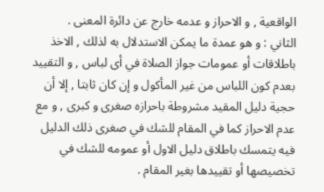الواقعية , و الاحراز و عدمه خارج عن دائرة المعنى .
الثاني : و هو عمدة ما يمكن الاستدلال به لذلك , الاخذ باطلاقات أو عمومات جواز الصلاة في أى لباس , و التقييد بعدم كون اللباس من غير المأكول و إن كان ثابتا , إلا أن حجية دليل المقيد مشروطة باحرازه صغرى و كبرى , و مع عدم الاحراز كما في المقام للشك في صغرى ذلك الدليل فيه يتمسك باطلاق دليل الاول أو عمومه للشك في تخصيصها أو تقييدها بغير المقام .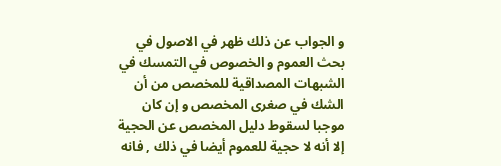و الجواب عن ذلك ظهر في الاصول في بحث العموم و الخصوص في التمسك في الشبهات المصداقية للمخصص من أن الشك في صغرى المخصص و إن كان موجبا لسقوط دليل المخصص عن الحجية إلا أنه لا حجية للعموم أيضا في ذلك , فانه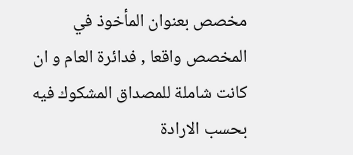مخصص بعنوان المأخوذ في المخصص واقعا , فدائرة العام و ان كانت شاملة للمصداق المشكوك فيه بحسب الارادة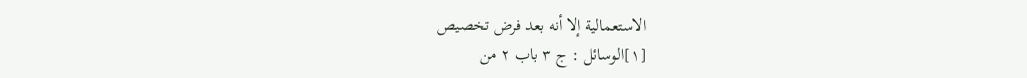الاستعمالية إلا أنه بعد فرض تخصيص
[١]الوسائل : ج ٣ باب ٢ من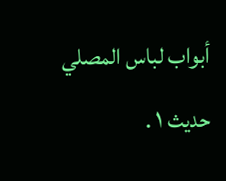أبواب لباس المصلي حديث ١ .